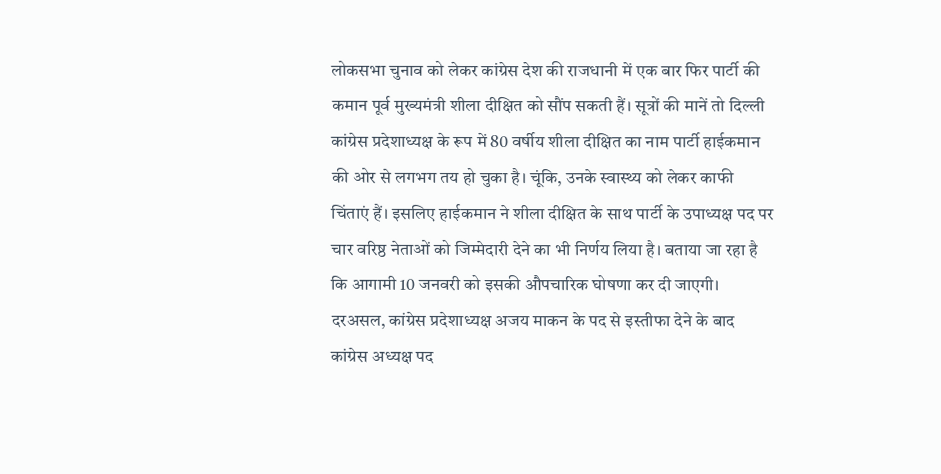लोकसभा चुनाव को लेकर कांग्रेस देश की राजधानी में एक बार फिर पार्टी की कमान पूर्व मुख्यमंत्री शीला दीक्षित को सौंप सकती हैं। सूत्रों की मानें तो दिल्ली कांग्रेस प्रदेशाध्यक्ष के रूप में 80 वर्षीय शीला दीक्षित का नाम पार्टी हाईकमान की ओर से लगभग तय हो चुका है। चूंकि, उनके स्वास्थ्य को लेकर काफी चिंताएं हैं। इसलिए हाईकमान ने शीला दीक्षित के साथ पार्टी के उपाध्यक्ष पद पर चार वरिष्ठ नेताओं को जिम्मेदारी देने का भी निर्णय लिया है। बताया जा रहा है कि आगामी 10 जनवरी को इसकी औपचारिक घोषणा कर दी जाएगी।
दरअसल, कांग्रेस प्रदेशाध्यक्ष अजय माकन के पद से इस्तीफा देने के बाद कांग्रेस अध्यक्ष पद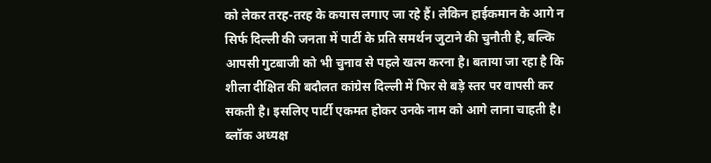को लेकर तरह-तरह के कयास लगाए जा रहे हैं। लेकिन हाईकमान के आगे न सिर्फ दिल्ली की जनता में पार्टी के प्रति समर्थन जुटाने की चुनौती है, बल्कि आपसी गुटबाजी को भी चुनाव से पहले खत्म करना है। बताया जा रहा है कि शीला दीक्षित की बदौलत कांग्रेस दिल्ली में फिर से बड़े स्तर पर वापसी कर सकती है। इसलिए पार्टी एकमत होकर उनके नाम को आगे लाना चाहती है।
ब्लॉक अध्यक्ष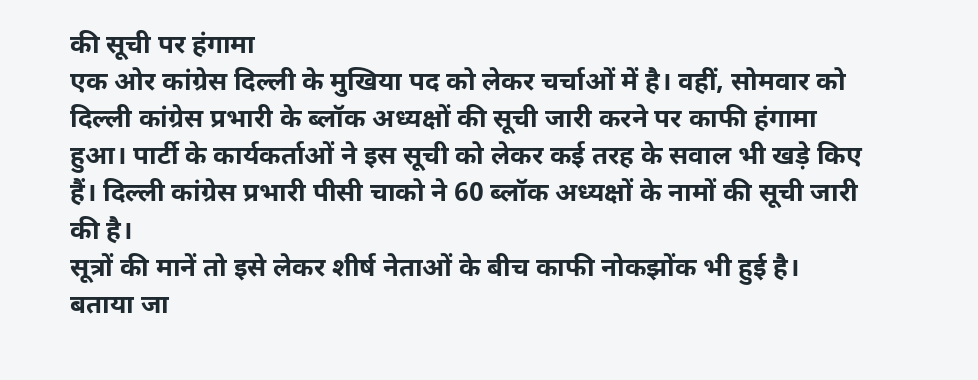की सूची पर हंगामा
एक ओर कांग्रेस दिल्ली के मुखिया पद को लेकर चर्चाओं में है। वहीं, सोमवार को दिल्ली कांग्रेस प्रभारी के ब्लॉक अध्यक्षों की सूची जारी करने पर काफी हंगामा हुआ। पार्टी के कार्यकर्ताओं ने इस सूची को लेकर कई तरह के सवाल भी खड़े किए हैं। दिल्ली कांग्रेस प्रभारी पीसी चाको ने 60 ब्लॉक अध्यक्षों के नामों की सूची जारी की है।
सूत्रों की मानें तो इसे लेकर शीर्ष नेताओं के बीच काफी नोकझोंक भी हुई है। बताया जा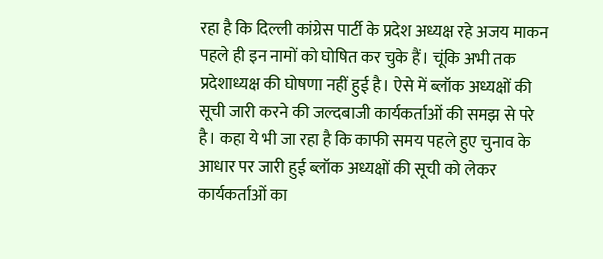रहा है कि दिल्ली कांग्रेस पार्टी के प्रदेश अध्यक्ष रहे अजय माकन पहले ही इन नामों को घोषित कर चुके हैं। चूंकि अभी तक प्रदेशाध्यक्ष की घोषणा नहीं हुई है। ऐसे में ब्लॉक अध्यक्षों की सूची जारी करने की जल्दबाजी कार्यकर्ताओं की समझ से परे है। कहा ये भी जा रहा है कि काफी समय पहले हुए चुनाव के आधार पर जारी हुई ब्लॉक अध्यक्षों की सूची को लेकर कार्यकर्ताओं का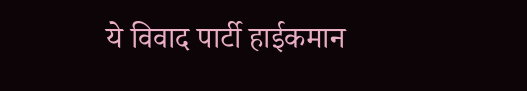ये विवाद पार्टी हाईकमान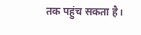तक पहुंच सकता है।